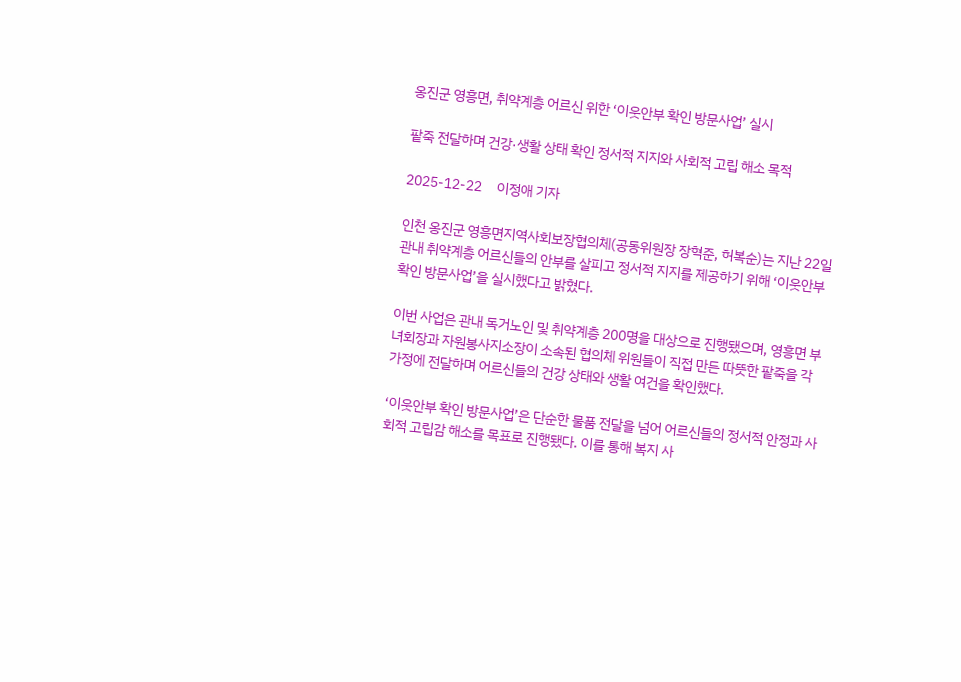옹진군 영흥면, 취약계층 어르신 위한 ‘이웃안부 확인 방문사업’ 실시

팥죽 전달하며 건강·생활 상태 확인 정서적 지지와 사회적 고립 해소 목적

2025-12-22     이정애 기자

인천 옹진군 영흥면지역사회보장협의체(공동위원장 장혁준, 허복순)는 지난 22일 관내 취약계층 어르신들의 안부를 살피고 정서적 지지를 제공하기 위해 ‘이웃안부 확인 방문사업’을 실시했다고 밝혔다.

이번 사업은 관내 독거노인 및 취약계층 200명을 대상으로 진행됐으며, 영흥면 부녀회장과 자원봉사지소장이 소속된 협의체 위원들이 직접 만든 따뜻한 팥죽을 각 가정에 전달하며 어르신들의 건강 상태와 생활 여건을 확인했다.

‘이웃안부 확인 방문사업’은 단순한 물품 전달을 넘어 어르신들의 정서적 안정과 사회적 고립감 해소를 목표로 진행됐다. 이를 통해 복지 사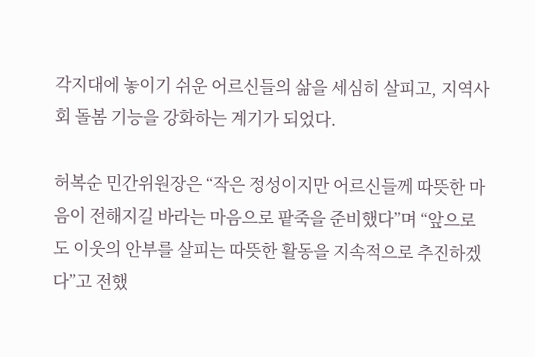각지대에 놓이기 쉬운 어르신들의 삶을 세심히 살피고, 지역사회 돌봄 기능을 강화하는 계기가 되었다.

허복순 민간위원장은 “작은 정성이지만 어르신들께 따뜻한 마음이 전해지길 바라는 마음으로 팥죽을 준비했다”며 “앞으로도 이웃의 안부를 살피는 따뜻한 활동을 지속적으로 추진하겠다”고 전했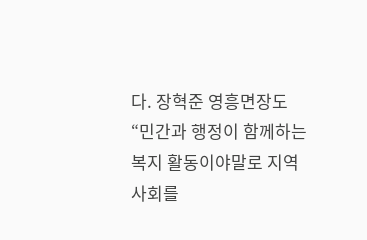다. 장혁준 영흥면장도 “민간과 행정이 함께하는 복지 활동이야말로 지역사회를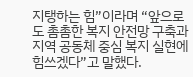지탱하는 힘”이라며 “앞으로도 촘촘한 복지 안전망 구축과 지역 공동체 중심 복지 실현에 힘쓰겠다”고 말했다.